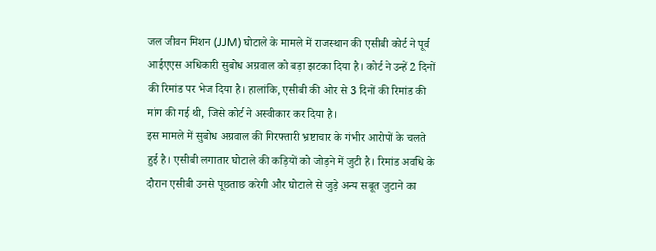जल जीवन मिशन (JJM) घोटाले के मामले में राजस्थान की एसीबी कोर्ट ने पूर्व आईएएस अधिकारी सुबोध अग्रवाल को बड़ा झटका दिया है। कोर्ट ने उन्हें 2 दिनों की रिमांड पर भेज दिया है। हालांकि, एसीबी की ओर से 3 दिनों की रिमांड की मांग की गई थी, जिसे कोर्ट ने अस्वीकार कर दिया है।
इस मामले में सुबोध अग्रवाल की गिरफ्तारी भ्रष्टाचार के गंभीर आरोपों के चलते हुई है। एसीबी लगातार घोटाले की कड़ियों को जोड़ने में जुटी है। रिमांड अवधि के दौरान एसीबी उनसे पूछताछ करेगी और घोटाले से जुड़े अन्य सबूत जुटाने का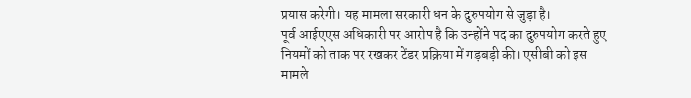प्रयास करेगी। यह मामला सरकारी धन के दुरुपयोग से जुड़ा है।
पूर्व आईएएस अधिकारी पर आरोप है कि उन्होंने पद का दुरुपयोग करते हुए नियमों को ताक पर रखकर टेंडर प्रक्रिया में गड़बड़ी की। एसीबी को इस मामले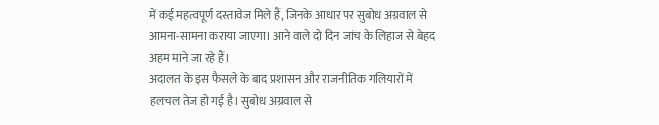में कई महत्वपूर्ण दस्तावेज मिले हैं, जिनके आधार पर सुबोध अग्रवाल से आमना-सामना कराया जाएगा। आने वाले दो दिन जांच के लिहाज से बेहद अहम माने जा रहे हैं।
अदालत के इस फैसले के बाद प्रशासन और राजनीतिक गलियारों में हलचल तेज हो गई है। सुबोध अग्रवाल से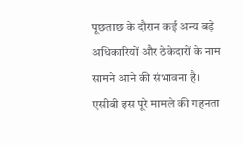पूछताछ के दौरान कई अन्य बड़े अधिकारियों और ठेकेदारों के नाम सामने आने की संभावना है। एसीबी इस पूरे मामले की गहनता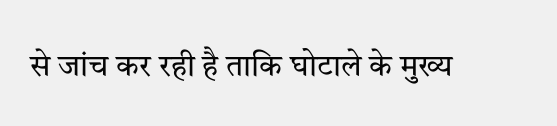से जांच कर रही है ताकि घोटाले के मुख्य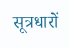सूत्रधारों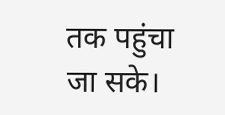तक पहुंचा जा सके।